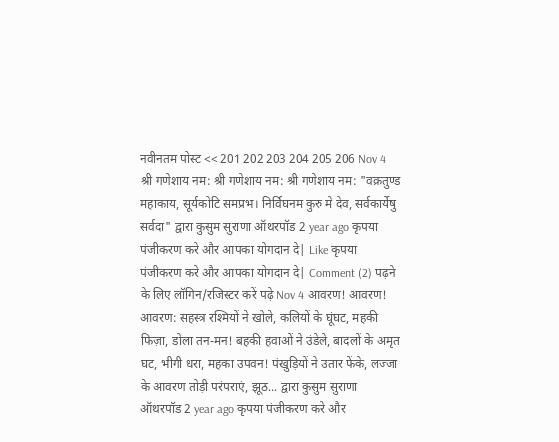नवीनतम पोस्ट << 201 202 203 204 205 206 Nov 4 श्री गणेशाय नम: श्री गणेशाय नम: श्री गणेशाय नम: "वक्रतुण्ड महाकाय, सूर्यकोटि समप्रभ। निर्विघनम कुरु मे देव, सर्वकार्येषु सर्वदा" द्वारा कुसुम सुराणा ऑथरपॉड 2 year ago कृपया पंजीकरण करे और आपका योगदान दे| Like कृपया पंजीकरण करे और आपका योगदान दे| Comment (2) पढ़ने के लिए लॉगिन/रजिस्टर करें पढ़े Nov 4 आवरण! आवरण! आवरण: सहस्त्र रश्मियों ने खोले, कलियों के घूंघट, महकी फिज़ा, डोला तन-मन! बहकी हवाओं ने उंडेले, बादलों के अमृत घट, भीगी धरा, महका उपवन! पंखुड़ियों ने उतार फेंके, लज्जा के आवरण तोड़ी परंपराएं, झूठ... द्वारा कुसुम सुराणा ऑथरपॉड 2 year ago कृपया पंजीकरण करे और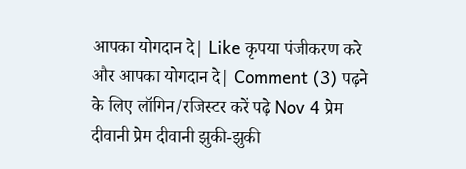आपका योगदान दे| Like कृपया पंजीकरण करे और आपका योगदान दे| Comment (3) पढ़ने के लिए लॉगिन/रजिस्टर करें पढ़े Nov 4 प्रेम दीवानी प्रेम दीवानी झुकी-झुकी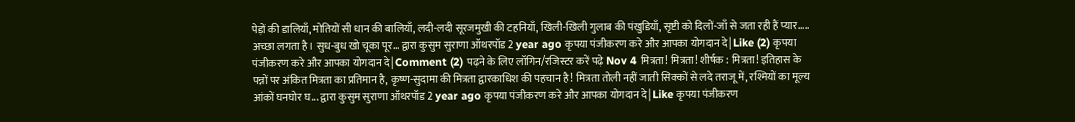पेड़ों की डालियाँ, मोतियों सी धान की बालियाँ, लदी-लदी सूरजमुखी की टहनियाँ, खिली-खिली गुलाब की पंखुडियाँ, सृष्टी को दिलों-जाँ से जता रही हैं प्यार..... अच्छा लगता है। सुध-बुध खो चूका पूर... द्वारा कुसुम सुराणा ऑथरपॉड 2 year ago कृपया पंजीकरण करे और आपका योगदान दे| Like (2) कृपया पंजीकरण करे और आपका योगदान दे| Comment (2) पढ़ने के लिए लॉगिन/रजिस्टर करें पढ़े Nov 4 मित्रता! मित्रता! शीर्षक : मित्रता! इतिहास के पन्नों पर अंकित मित्रता का प्रतिमान है, कृष्ण-सुदामा की मित्रता द्वारकाधिश की पहचान है! मित्रता तोली नहीं जाती सिक्कों से लदे तराजू में, रश्मियों का मूल्य आंकों घनघोर घ... द्वारा कुसुम सुराणा ऑथरपॉड 2 year ago कृपया पंजीकरण करे और आपका योगदान दे| Like कृपया पंजीकरण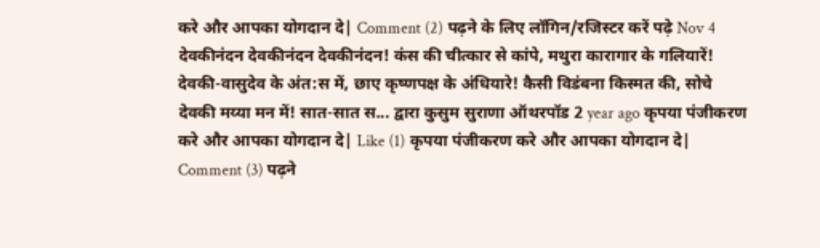करे और आपका योगदान दे| Comment (2) पढ़ने के लिए लॉगिन/रजिस्टर करें पढ़े Nov 4 देवकीनंदन देवकीनंदन देवकीनंदन! कंस की चीत्कार से कांपे, मथुरा कारागार के गलियारें! देवकी-वासुदेव के अंत:स में, छाए कृष्णपक्ष के अंधियारे! कैसी विडंबना किस्मत की, सोचे देवकी मय्या मन में! सात-सात स... द्वारा कुसुम सुराणा ऑथरपॉड 2 year ago कृपया पंजीकरण करे और आपका योगदान दे| Like (1) कृपया पंजीकरण करे और आपका योगदान दे| Comment (3) पढ़ने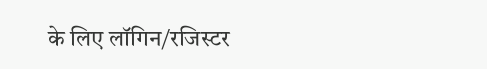के लिए लॉगिन/रजिस्टर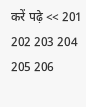करें पढ़े << 201 202 203 204 205 206